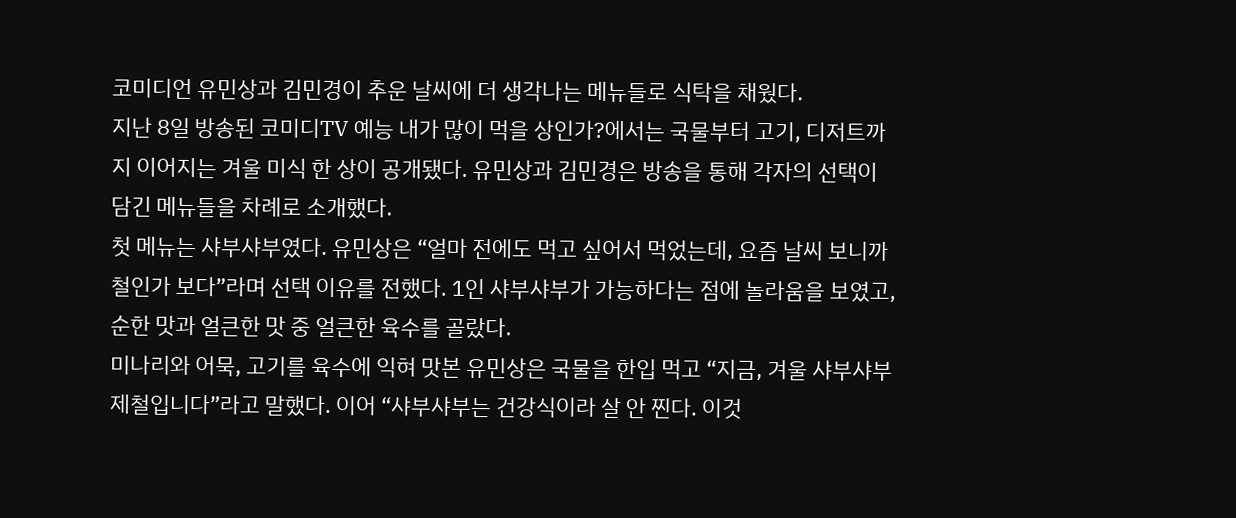코미디언 유민상과 김민경이 추운 날씨에 더 생각나는 메뉴들로 식탁을 채웠다.
지난 8일 방송된 코미디TV 예능 내가 많이 먹을 상인가?에서는 국물부터 고기, 디저트까지 이어지는 겨울 미식 한 상이 공개됐다. 유민상과 김민경은 방송을 통해 각자의 선택이 담긴 메뉴들을 차례로 소개했다.
첫 메뉴는 샤부샤부였다. 유민상은 “얼마 전에도 먹고 싶어서 먹었는데, 요즘 날씨 보니까 철인가 보다”라며 선택 이유를 전했다. 1인 샤부샤부가 가능하다는 점에 놀라움을 보였고, 순한 맛과 얼큰한 맛 중 얼큰한 육수를 골랐다.
미나리와 어묵, 고기를 육수에 익혀 맛본 유민상은 국물을 한입 먹고 “지금, 겨울 샤부샤부 제철입니다”라고 말했다. 이어 “샤부샤부는 건강식이라 살 안 찐다. 이것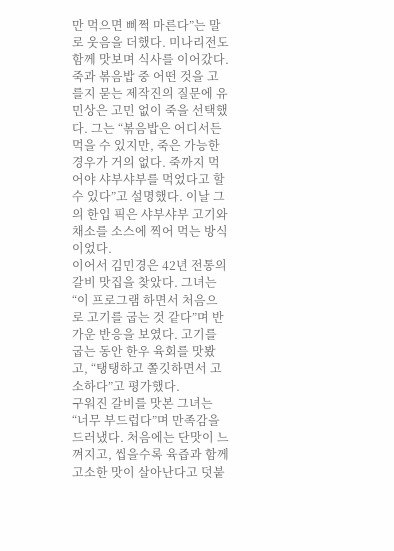만 먹으면 삐쩍 마른다”는 말로 웃음을 더했다. 미나리전도 함께 맛보며 식사를 이어갔다.
죽과 볶음밥 중 어떤 것을 고를지 묻는 제작진의 질문에 유민상은 고민 없이 죽을 선택했다. 그는 “볶음밥은 어디서든 먹을 수 있지만, 죽은 가능한 경우가 거의 없다. 죽까지 먹어야 샤부샤부를 먹었다고 할 수 있다”고 설명했다. 이날 그의 한입 픽은 샤부샤부 고기와 채소를 소스에 찍어 먹는 방식이었다.
이어서 김민경은 42년 전통의 갈비 맛집을 찾았다. 그녀는 “이 프로그램 하면서 처음으로 고기를 굽는 것 같다”며 반가운 반응을 보였다. 고기를 굽는 동안 한우 육회를 맛봤고, “탱탱하고 쫄깃하면서 고소하다”고 평가했다.
구워진 갈비를 맛본 그녀는 “너무 부드럽다”며 만족감을 드러냈다. 처음에는 단맛이 느껴지고, 씹을수록 육즙과 함께 고소한 맛이 살아난다고 덧붙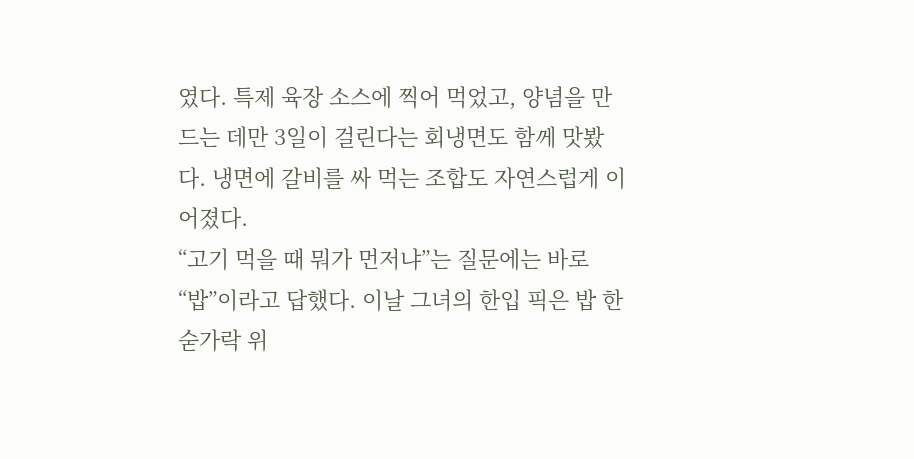였다. 특제 육장 소스에 찍어 먹었고, 양념을 만드는 데만 3일이 걸린다는 회냉면도 함께 맛봤다. 냉면에 갈비를 싸 먹는 조합도 자연스럽게 이어졌다.
“고기 먹을 때 뭐가 먼저냐”는 질문에는 바로 “밥”이라고 답했다. 이날 그녀의 한입 픽은 밥 한 숟가락 위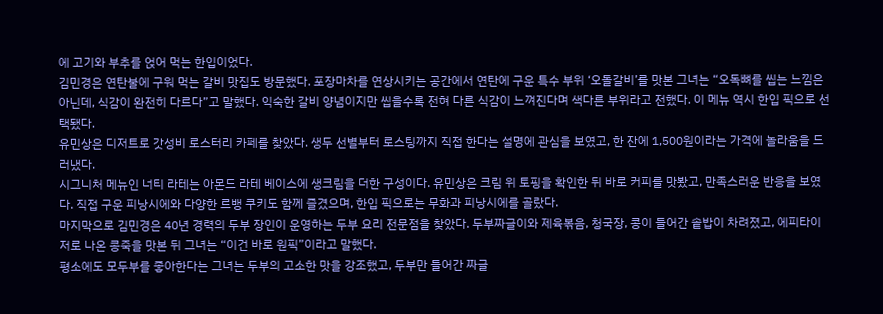에 고기와 부추를 얹어 먹는 한입이었다.
김민경은 연탄불에 구워 먹는 갈비 맛집도 방문했다. 포장마차를 연상시키는 공간에서 연탄에 구운 특수 부위 ‘오돌갈비’를 맛본 그녀는 “오독뼈를 씹는 느낌은 아닌데, 식감이 완전히 다르다”고 말했다. 익숙한 갈비 양념이지만 씹을수록 전혀 다른 식감이 느껴진다며 색다른 부위라고 전했다. 이 메뉴 역시 한입 픽으로 선택됐다.
유민상은 디저트로 갓성비 로스터리 카페를 찾았다. 생두 선별부터 로스팅까지 직접 한다는 설명에 관심을 보였고, 한 잔에 1,500원이라는 가격에 놀라움을 드러냈다.
시그니처 메뉴인 너티 라테는 아몬드 라테 베이스에 생크림을 더한 구성이다. 유민상은 크림 위 토핑을 확인한 뒤 바로 커피를 맛봤고, 만족스러운 반응을 보였다. 직접 구운 피낭시에와 다양한 르뱅 쿠키도 함께 즐겼으며, 한입 픽으로는 무화과 피낭시에를 골랐다.
마지막으로 김민경은 40년 경력의 두부 장인이 운영하는 두부 요리 전문점을 찾았다. 두부짜글이와 제육볶음, 청국장, 콩이 들어간 솥밥이 차려졌고, 에피타이저로 나온 콩죽을 맛본 뒤 그녀는 “이건 바로 원픽”이라고 말했다.
평소에도 모두부를 좋아한다는 그녀는 두부의 고소한 맛을 강조했고, 두부만 들어간 짜글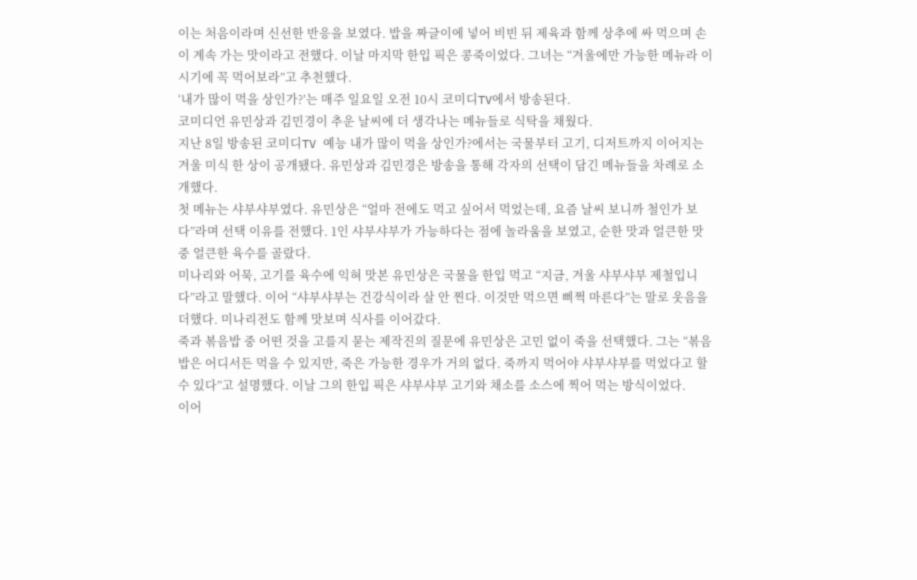이는 처음이라며 신선한 반응을 보였다. 밥을 짜글이에 넣어 비빈 뒤 제육과 함께 상추에 싸 먹으며 손이 계속 가는 맛이라고 전했다. 이날 마지막 한입 픽은 콩죽이었다. 그녀는 “겨울에만 가능한 메뉴라 이 시기에 꼭 먹어보라”고 추천했다.
‘내가 많이 먹을 상인가?’는 매주 일요일 오전 10시 코미디TV에서 방송된다.
코미디언 유민상과 김민경이 추운 날씨에 더 생각나는 메뉴들로 식탁을 채웠다.
지난 8일 방송된 코미디TV 예능 내가 많이 먹을 상인가?에서는 국물부터 고기, 디저트까지 이어지는 겨울 미식 한 상이 공개됐다. 유민상과 김민경은 방송을 통해 각자의 선택이 담긴 메뉴들을 차례로 소개했다.
첫 메뉴는 샤부샤부였다. 유민상은 “얼마 전에도 먹고 싶어서 먹었는데, 요즘 날씨 보니까 철인가 보다”라며 선택 이유를 전했다. 1인 샤부샤부가 가능하다는 점에 놀라움을 보였고, 순한 맛과 얼큰한 맛 중 얼큰한 육수를 골랐다.
미나리와 어묵, 고기를 육수에 익혀 맛본 유민상은 국물을 한입 먹고 “지금, 겨울 샤부샤부 제철입니다”라고 말했다. 이어 “샤부샤부는 건강식이라 살 안 찐다. 이것만 먹으면 삐쩍 마른다”는 말로 웃음을 더했다. 미나리전도 함께 맛보며 식사를 이어갔다.
죽과 볶음밥 중 어떤 것을 고를지 묻는 제작진의 질문에 유민상은 고민 없이 죽을 선택했다. 그는 “볶음밥은 어디서든 먹을 수 있지만, 죽은 가능한 경우가 거의 없다. 죽까지 먹어야 샤부샤부를 먹었다고 할 수 있다”고 설명했다. 이날 그의 한입 픽은 샤부샤부 고기와 채소를 소스에 찍어 먹는 방식이었다.
이어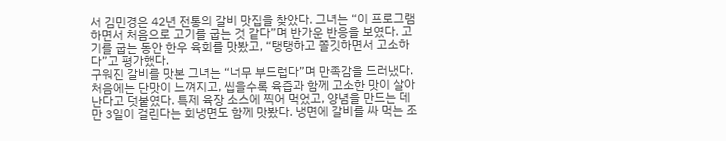서 김민경은 42년 전통의 갈비 맛집을 찾았다. 그녀는 “이 프로그램 하면서 처음으로 고기를 굽는 것 같다”며 반가운 반응을 보였다. 고기를 굽는 동안 한우 육회를 맛봤고, “탱탱하고 쫄깃하면서 고소하다”고 평가했다.
구워진 갈비를 맛본 그녀는 “너무 부드럽다”며 만족감을 드러냈다. 처음에는 단맛이 느껴지고, 씹을수록 육즙과 함께 고소한 맛이 살아난다고 덧붙였다. 특제 육장 소스에 찍어 먹었고, 양념을 만드는 데만 3일이 걸린다는 회냉면도 함께 맛봤다. 냉면에 갈비를 싸 먹는 조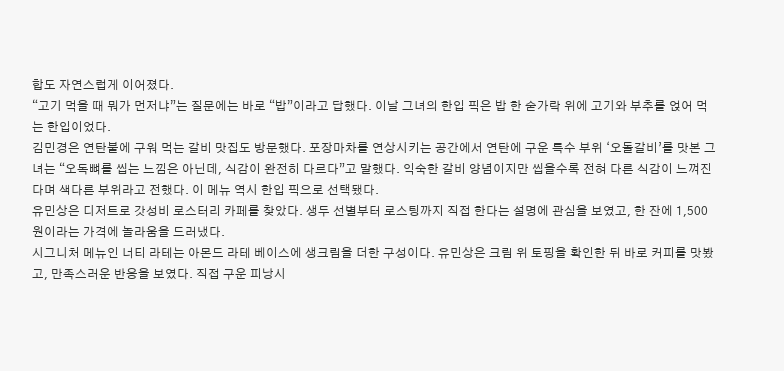합도 자연스럽게 이어졌다.
“고기 먹을 때 뭐가 먼저냐”는 질문에는 바로 “밥”이라고 답했다. 이날 그녀의 한입 픽은 밥 한 숟가락 위에 고기와 부추를 얹어 먹는 한입이었다.
김민경은 연탄불에 구워 먹는 갈비 맛집도 방문했다. 포장마차를 연상시키는 공간에서 연탄에 구운 특수 부위 ‘오돌갈비’를 맛본 그녀는 “오독뼈를 씹는 느낌은 아닌데, 식감이 완전히 다르다”고 말했다. 익숙한 갈비 양념이지만 씹을수록 전혀 다른 식감이 느껴진다며 색다른 부위라고 전했다. 이 메뉴 역시 한입 픽으로 선택됐다.
유민상은 디저트로 갓성비 로스터리 카페를 찾았다. 생두 선별부터 로스팅까지 직접 한다는 설명에 관심을 보였고, 한 잔에 1,500원이라는 가격에 놀라움을 드러냈다.
시그니처 메뉴인 너티 라테는 아몬드 라테 베이스에 생크림을 더한 구성이다. 유민상은 크림 위 토핑을 확인한 뒤 바로 커피를 맛봤고, 만족스러운 반응을 보였다. 직접 구운 피낭시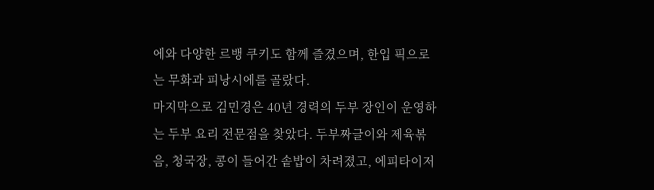에와 다양한 르뱅 쿠키도 함께 즐겼으며, 한입 픽으로는 무화과 피낭시에를 골랐다.
마지막으로 김민경은 40년 경력의 두부 장인이 운영하는 두부 요리 전문점을 찾았다. 두부짜글이와 제육볶음, 청국장, 콩이 들어간 솥밥이 차려졌고, 에피타이저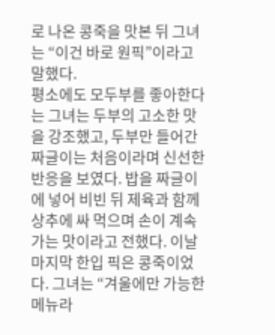로 나온 콩죽을 맛본 뒤 그녀는 “이건 바로 원픽”이라고 말했다.
평소에도 모두부를 좋아한다는 그녀는 두부의 고소한 맛을 강조했고, 두부만 들어간 짜글이는 처음이라며 신선한 반응을 보였다. 밥을 짜글이에 넣어 비빈 뒤 제육과 함께 상추에 싸 먹으며 손이 계속 가는 맛이라고 전했다. 이날 마지막 한입 픽은 콩죽이었다. 그녀는 “겨울에만 가능한 메뉴라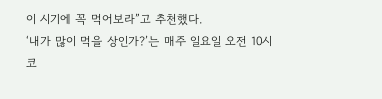이 시기에 꼭 먹어보라”고 추천했다.
‘내가 많이 먹을 상인가?’는 매주 일요일 오전 10시 코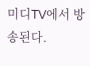미디TV에서 방송된다.